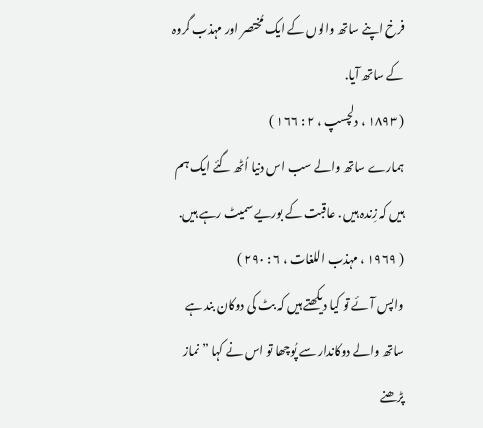فرخ اپنے ساتھ والوں کے ایک مُختصر اور مہذب گروہ کے ساتھ آیا.
( ۱۸۹۳ ، دلچسپ ، ۲ : ۱۶۶ )
ہمارے ساتھ والے سب اس دنیا اُٹھ گئے ایک ہم ہیں کہ زِندہ ہیں . عاقبت کے بوریے سمیٹ رہے ہیں.
( ۱۹۶۹ ، مہذب اللغات ، ۶ : ۲۹۰ )
واپس آئے تو کیا دیکھتے ہیں کہ بٹ کی دوکان بند ہے ساتھ والے دوکاندار سے پُوچھا تو اس نے کہا ” نماز پڑھنے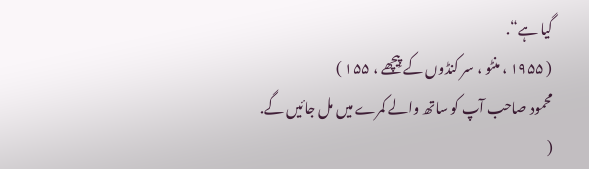گیا ہے“.
( ۱۹۵۵ ، منٹو ، سر کنڈوں کے پِیچھے ، ۱۵۵ )
محمود صاحب آپ کو ساتھ والے کمرے میں مل جائیں گے.
(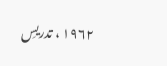۱۹۶۲ ، تدریسِ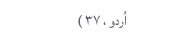اُردو ، ۳۷ )